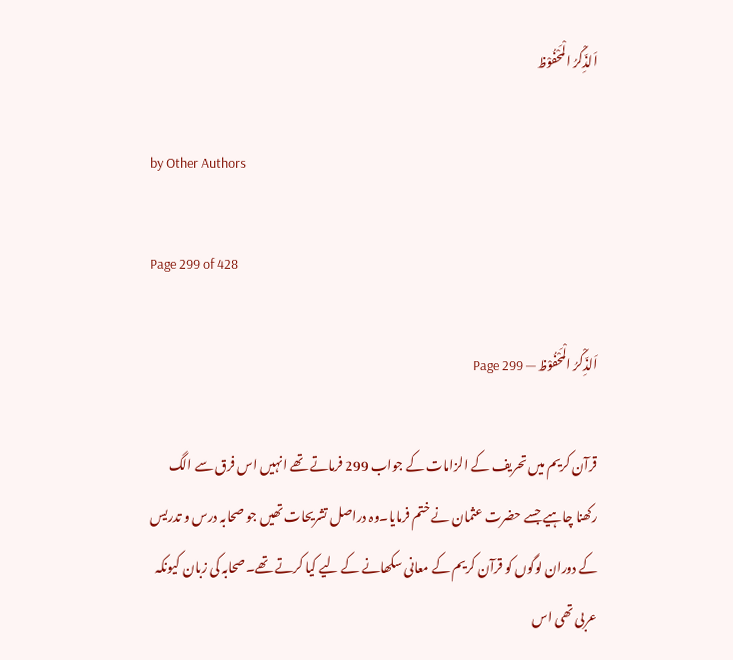اَلذِّکْرُ الْمَحْفُوْظ

by Other Authors

Page 299 of 428

اَلذِّکْرُ الْمَحْفُوْظ — Page 299

قرآن کریم میں تحریف کے الزامات کے جواب 299 فرماتے تھے انہیں اس فرق سے الگ رکھنا چاہیے جسے حضرت عثمان نے ختم فرمایا۔وہ دراصل تشریحات تھیں جو صحابہ درس و تدریس کے دوران لوگوں کو قرآن کریم کے معانی سکھانے کے لیے کیا کرتے تھے۔صحابہ کی زبان کیونکہ عربی تھی اس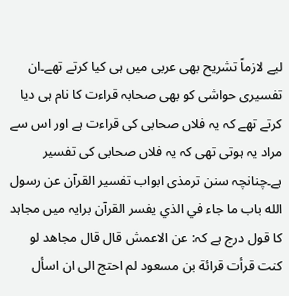لیے لازماً تشریح بھی عربی میں ہی کیا کرتے تھے۔ان تفسیری حواشی کو بھی صحابہ قراءت کا نام ہی دیا کرتے تھے کہ یہ فلاں صحابی کی قراءت ہے اور اس سے مراد یہ ہوتی تھی کہ یہ فلاں صحابی کی تفسیر ہے۔چنانچہ سنن ترمذی ابواب تفسير القرآن عن رسول الله باب ما جاء في الذي يفسر القرآن برایہ میں مجاہد کا قول درج ہے کہ: عن الاعمش قال قال مجاهد لو كنت قرأت قرائة بن مسعود لم احتج الى ان اسأل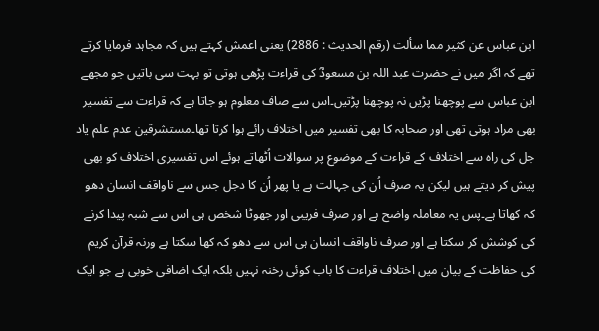ابن عباس عن كثير مما سألت (رقم الحديث : 2886) یعنی اعمش کہتے ہیں کہ مجاہد فرمایا کرتے تھے کہ اگر میں نے حضرت عبد اللہ بن مسعودؓ کی قراءت پڑھی ہوتی تو بہت سی باتیں جو مجھے ابن عباس سے پوچھنا پڑیں نہ پوچھنا پڑتیں۔اس سے صاف معلوم ہو جاتا ہے کہ قراءت سے تفسیر بھی مراد ہوتی تھی اور صحابہ کا بھی تفسیر میں اختلاف رائے ہوا کرتا تھا۔مستشرقین عدم علم یاد جل کی راہ سے اختلاف کے قراءت کے موضوع پر سوالات اُٹھاتے ہوئے اس تفسیری اختلاف کو بھی پیش کر دیتے ہیں لیکن یہ صرف اُن کی جہالت ہے یا پھر اُن کا دجل جس سے ناواقف انسان دھو کہ کھاتا ہے۔پس یہ معاملہ واضح ہے اور صرف فریبی اور جھوٹا شخص ہی اس سے شبہ پیدا کرنے کی کوشش کر سکتا ہے اور صرف ناواقف انسان ہی اس سے دھو کہ کھا سکتا ہے ورنہ قرآن کریم کی حفاظت کے بیان میں اختلاف قراءت کا باب کوئی رخنہ نہیں بلکہ ایک اضافی خوبی ہے جو ایک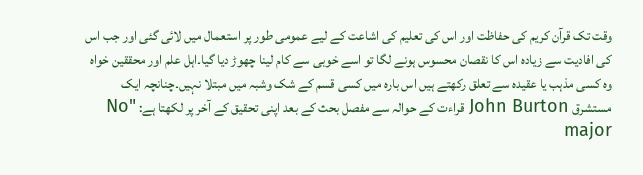وقت تک قرآن کریم کی حفاظت اور اس کی تعلیم کی اشاعت کے لیے عمومی طور پر استعمال میں لائی گئی اور جب اس کی افادیت سے زیادہ اس کا نقصان محسوس ہونے لگا تو اسے خوبی سے کام لینا چھوڑ دیا گیا۔اہل علم اور محققین خواہ وہ کسی مذہب یا عقیدہ سے تعلق رکھتے ہیں اس بارہ میں کسی قسم کے شک وشبہ میں مبتلا نہیں۔چنانچہ ایک مستشرق John Burton قراءت کے حوالہ سے مفصل بحث کے بعد اپنی تحقیق کے آخر پر لکھتا ہے: "No major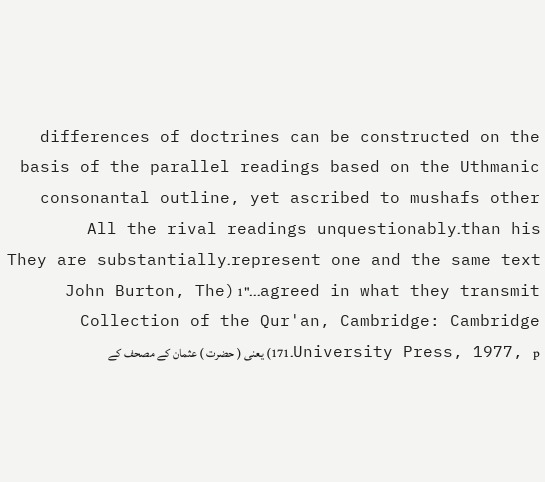differences of doctrines can be constructed on the basis of the parallel readings based on the Uthmanic consonantal outline, yet ascribed to mushafs other than his۔All the rival readings unquestionably represent one and the same text۔They are substantially agreed in what they transmit۔۔۔"1 (John Burton, The Collection of the Qur'an, Cambridge: Cambridge University Press, 1977, p۔171) یعنی ( حضرت ) عثمان کے مصحف کے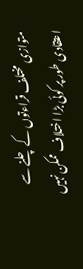متوازی مختلف قراءتوں کے چلنے سے اعتقادی طور پر کوئی بڑا اختلاف ممکن نہیں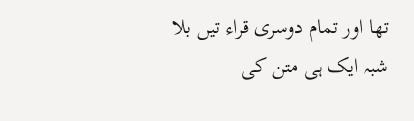تھا اور تمام دوسری قراء تیں بلا شبہ ایک ہی متن کی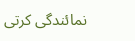نمائندگی کرتی